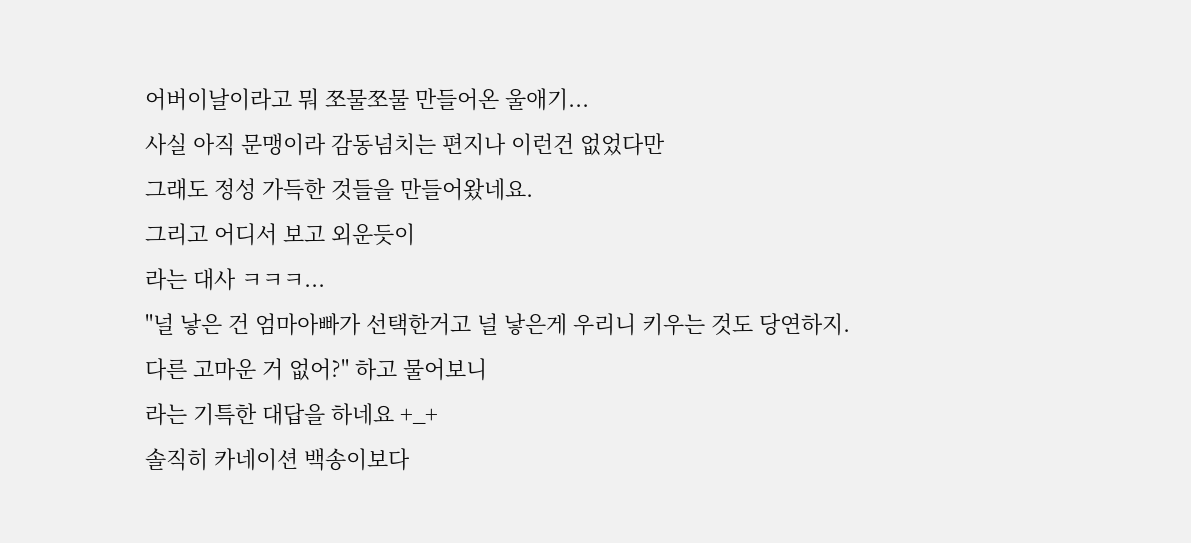어버이날이라고 뭐 쪼물쪼물 만들어온 울애기...
사실 아직 문맹이라 감동넘치는 편지나 이런건 없었다만
그래도 정성 가득한 것들을 만들어왔네요.
그리고 어디서 보고 외운듯이
라는 대사 ㅋㅋㅋ...
"널 낳은 건 엄마아빠가 선택한거고 널 낳은게 우리니 키우는 것도 당연하지.
다른 고마운 거 없어?" 하고 물어보니
라는 기특한 대답을 하네요 +_+
솔직히 카네이션 백송이보다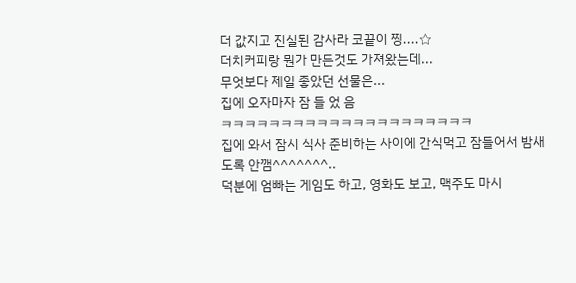더 값지고 진실된 감사라 코끝이 찡....☆
더치커피랑 뭔가 만든것도 가져왔는데...
무엇보다 제일 좋았던 선물은...
집에 오자마자 잠 들 었 음
ㅋㅋㅋㅋㅋㅋㅋㅋㅋㅋㅋㅋㅋㅋㅋㅋㅋㅋㅋㅋㅋ
집에 와서 잠시 식사 준비하는 사이에 간식먹고 잠들어서 밤새도록 안깸^^^^^^^..
덕분에 엄빠는 게임도 하고, 영화도 보고, 맥주도 마시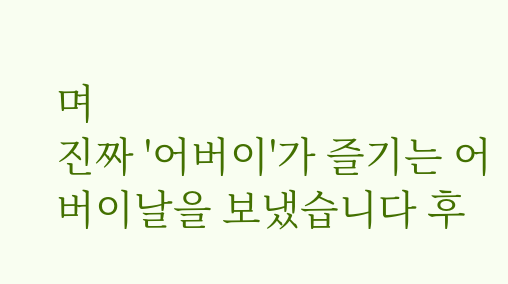며
진짜 '어버이'가 즐기는 어버이날을 보냈습니다 후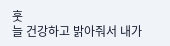훗
늘 건강하고 밝아줘서 내가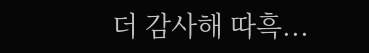더 감사해 따흑...